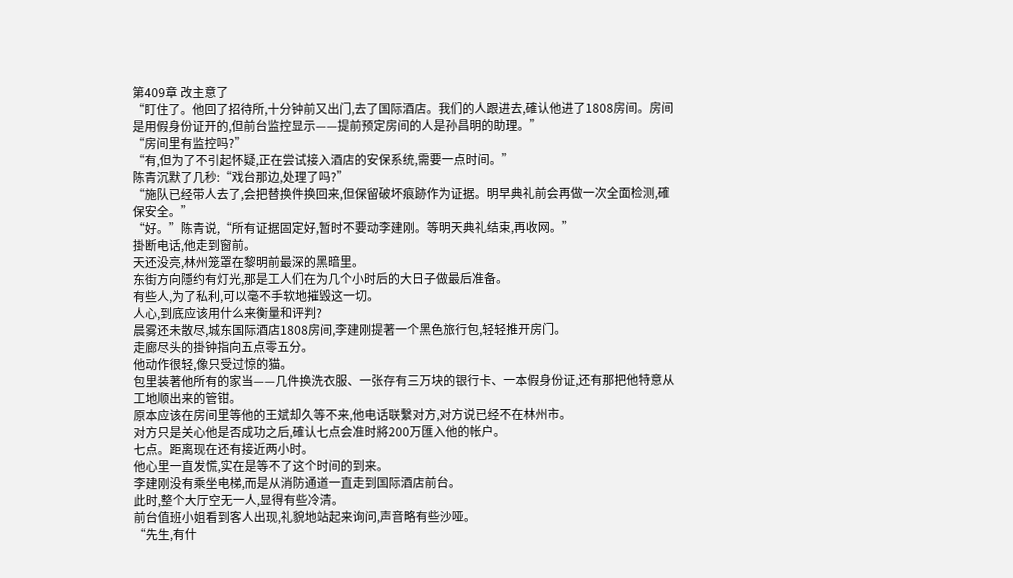第409章 改主意了
“盯住了。他回了招待所,十分钟前又出门,去了国际酒店。我们的人跟进去,確认他进了1808房间。房间是用假身份证开的,但前台监控显示——提前预定房间的人是孙昌明的助理。”
“房间里有监控吗?”
“有,但为了不引起怀疑,正在尝试接入酒店的安保系统,需要一点时间。”
陈青沉默了几秒:“戏台那边,处理了吗?”
“施队已经带人去了,会把替换件换回来,但保留破坏痕跡作为证据。明早典礼前会再做一次全面检测,確保安全。”
“好。”陈青说,“所有证据固定好,暂时不要动李建刚。等明天典礼结束,再收网。”
掛断电话,他走到窗前。
天还没亮,林州笼罩在黎明前最深的黑暗里。
东街方向隱约有灯光,那是工人们在为几个小时后的大日子做最后准备。
有些人,为了私利,可以毫不手软地摧毁这一切。
人心,到底应该用什么来衡量和评判?
晨雾还未散尽,城东国际酒店1808房间,李建刚提著一个黑色旅行包,轻轻推开房门。
走廊尽头的掛钟指向五点零五分。
他动作很轻,像只受过惊的猫。
包里装著他所有的家当——几件换洗衣服、一张存有三万块的银行卡、一本假身份证,还有那把他特意从工地顺出来的管钳。
原本应该在房间里等他的王斌却久等不来,他电话联繫对方,对方说已经不在林州市。
对方只是关心他是否成功之后,確认七点会准时將200万匯入他的帐户。
七点。距离现在还有接近两小时。
他心里一直发慌,实在是等不了这个时间的到来。
李建刚没有乘坐电梯,而是从消防通道一直走到国际酒店前台。
此时,整个大厅空无一人,显得有些冷清。
前台值班小姐看到客人出现,礼貌地站起来询问,声音略有些沙哑。
“先生,有什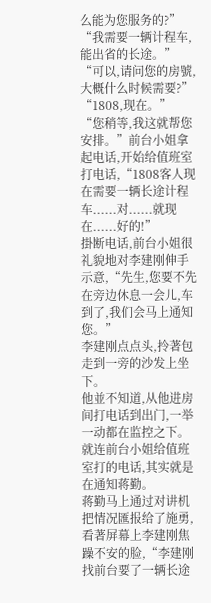么能为您服务的?”
“我需要一辆计程车,能出省的长途。”
“可以,请问您的房號,大概什么时候需要?”
“1808,现在。”
“您稍等,我这就帮您安排。”前台小姐拿起电话,开始给值班室打电话,“1808客人现在需要一辆长途计程车......对......就现在......好的!”
掛断电话,前台小姐很礼貌地对李建刚伸手示意,“先生,您要不先在旁边休息一会儿,车到了,我们会马上通知您。”
李建刚点点头,拎著包走到一旁的沙发上坐下。
他並不知道,从他进房间打电话到出门,一举一动都在监控之下。
就连前台小姐给值班室打的电话,其实就是在通知蒋勤。
蒋勤马上通过对讲机把情况匯报给了施勇,看著屏幕上李建刚焦躁不安的脸,“李建刚找前台要了一辆长途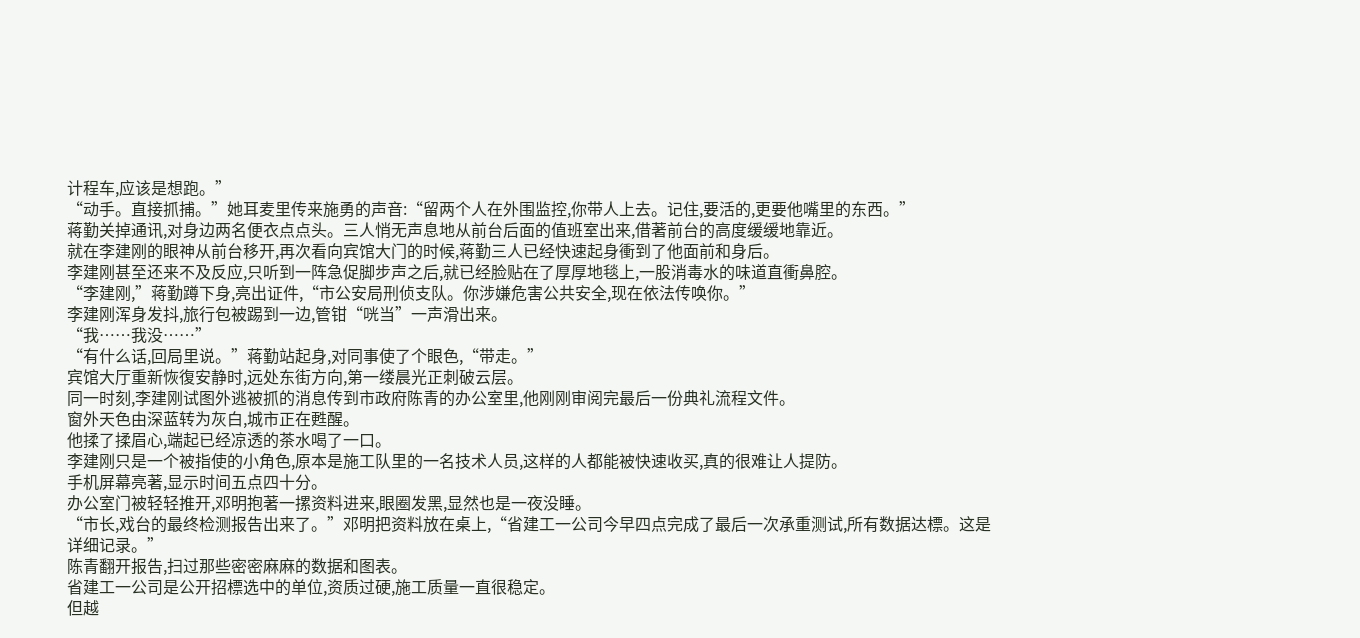计程车,应该是想跑。”
“动手。直接抓捕。”她耳麦里传来施勇的声音:“留两个人在外围监控,你带人上去。记住,要活的,更要他嘴里的东西。”
蒋勤关掉通讯,对身边两名便衣点点头。三人悄无声息地从前台后面的值班室出来,借著前台的高度缓缓地靠近。
就在李建刚的眼神从前台移开,再次看向宾馆大门的时候,蒋勤三人已经快速起身衝到了他面前和身后。
李建刚甚至还来不及反应,只听到一阵急促脚步声之后,就已经脸贴在了厚厚地毯上,一股消毒水的味道直衝鼻腔。
“李建刚,”蒋勤蹲下身,亮出证件,“市公安局刑侦支队。你涉嫌危害公共安全,现在依法传唤你。”
李建刚浑身发抖,旅行包被踢到一边,管钳“咣当”一声滑出来。
“我……我没……”
“有什么话,回局里说。”蒋勤站起身,对同事使了个眼色,“带走。”
宾馆大厅重新恢復安静时,远处东街方向,第一缕晨光正刺破云层。
同一时刻,李建刚试图外逃被抓的消息传到市政府陈青的办公室里,他刚刚审阅完最后一份典礼流程文件。
窗外天色由深蓝转为灰白,城市正在甦醒。
他揉了揉眉心,端起已经凉透的茶水喝了一口。
李建刚只是一个被指使的小角色,原本是施工队里的一名技术人员,这样的人都能被快速收买,真的很难让人提防。
手机屏幕亮著,显示时间五点四十分。
办公室门被轻轻推开,邓明抱著一摞资料进来,眼圈发黑,显然也是一夜没睡。
“市长,戏台的最终检测报告出来了。”邓明把资料放在桌上,“省建工一公司今早四点完成了最后一次承重测试,所有数据达標。这是详细记录。”
陈青翻开报告,扫过那些密密麻麻的数据和图表。
省建工一公司是公开招標选中的单位,资质过硬,施工质量一直很稳定。
但越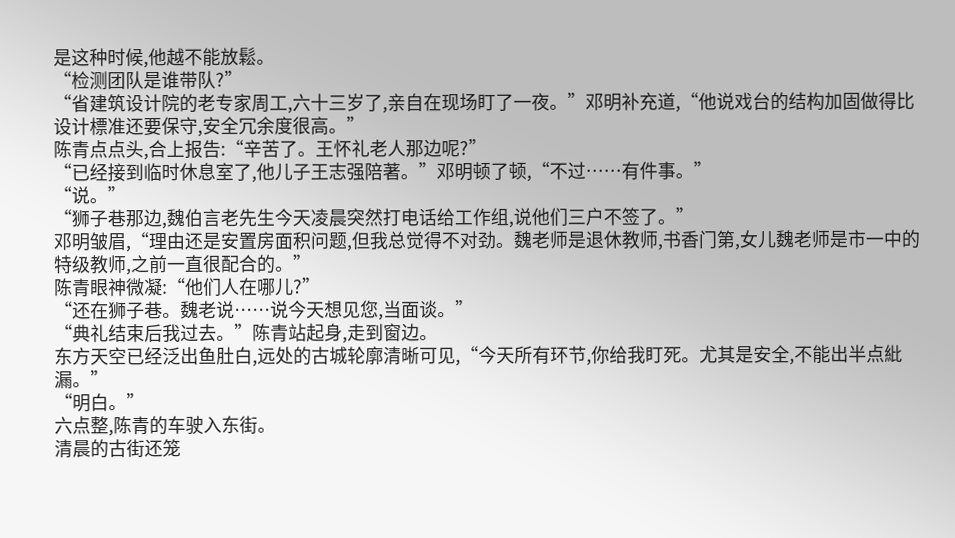是这种时候,他越不能放鬆。
“检测团队是谁带队?”
“省建筑设计院的老专家周工,六十三岁了,亲自在现场盯了一夜。”邓明补充道,“他说戏台的结构加固做得比设计標准还要保守,安全冗余度很高。”
陈青点点头,合上报告:“辛苦了。王怀礼老人那边呢?”
“已经接到临时休息室了,他儿子王志强陪著。”邓明顿了顿,“不过……有件事。”
“说。”
“狮子巷那边,魏伯言老先生今天凌晨突然打电话给工作组,说他们三户不签了。”
邓明皱眉,“理由还是安置房面积问题,但我总觉得不对劲。魏老师是退休教师,书香门第,女儿魏老师是市一中的特级教师,之前一直很配合的。”
陈青眼神微凝:“他们人在哪儿?”
“还在狮子巷。魏老说……说今天想见您,当面谈。”
“典礼结束后我过去。”陈青站起身,走到窗边。
东方天空已经泛出鱼肚白,远处的古城轮廓清晰可见,“今天所有环节,你给我盯死。尤其是安全,不能出半点紕漏。”
“明白。”
六点整,陈青的车驶入东街。
清晨的古街还笼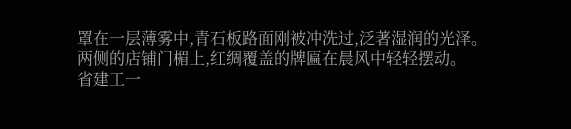罩在一层薄雾中,青石板路面刚被冲洗过,泛著湿润的光泽。
两侧的店铺门楣上,红绸覆盖的牌匾在晨风中轻轻摆动。
省建工一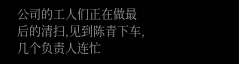公司的工人们正在做最后的清扫,见到陈青下车,几个负责人连忙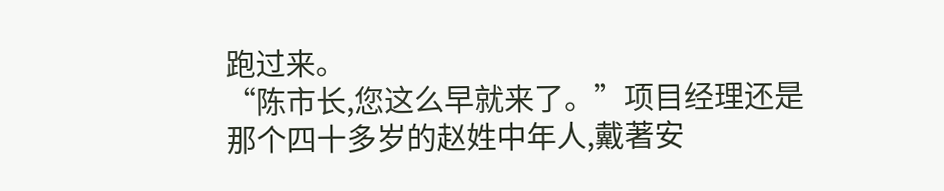跑过来。
“陈市长,您这么早就来了。”项目经理还是那个四十多岁的赵姓中年人,戴著安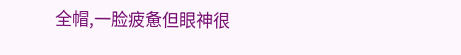全帽,一脸疲惫但眼神很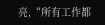亮,“所有工作都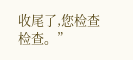收尾了,您检查检查。”